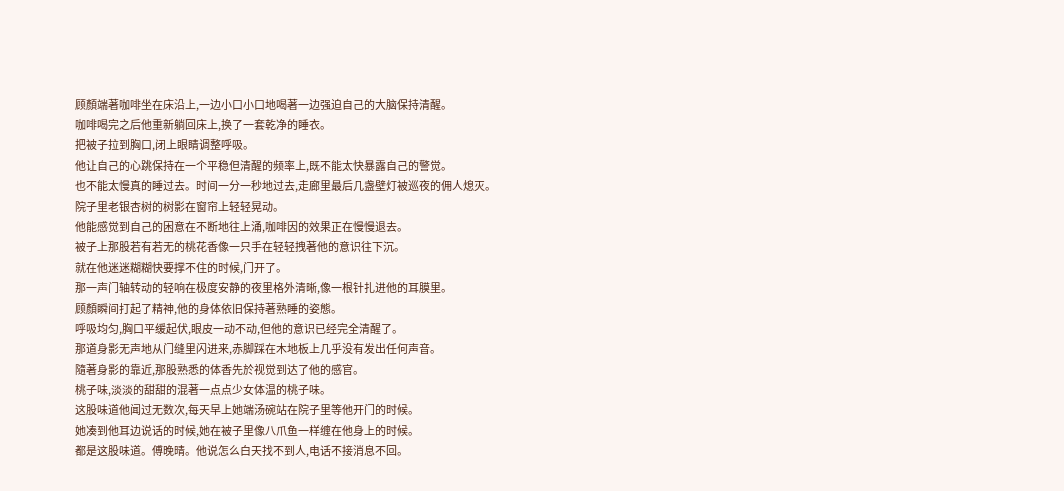顾顏端著咖啡坐在床沿上,一边小口小口地喝著一边强迫自己的大脑保持清醒。
咖啡喝完之后他重新躺回床上,换了一套乾净的睡衣。
把被子拉到胸口,闭上眼睛调整呼吸。
他让自己的心跳保持在一个平稳但清醒的频率上,既不能太快暴露自己的警觉。
也不能太慢真的睡过去。时间一分一秒地过去,走廊里最后几盏壁灯被巡夜的佣人熄灭。
院子里老银杏树的树影在窗帘上轻轻晃动。
他能感觉到自己的困意在不断地往上涌,咖啡因的效果正在慢慢退去。
被子上那股若有若无的桃花香像一只手在轻轻拽著他的意识往下沉。
就在他迷迷糊糊快要撑不住的时候,门开了。
那一声门轴转动的轻响在极度安静的夜里格外清晰,像一根针扎进他的耳膜里。
顾顏瞬间打起了精神,他的身体依旧保持著熟睡的姿態。
呼吸均匀,胸口平缓起伏,眼皮一动不动,但他的意识已经完全清醒了。
那道身影无声地从门缝里闪进来,赤脚踩在木地板上几乎没有发出任何声音。
隨著身影的靠近,那股熟悉的体香先於视觉到达了他的感官。
桃子味,淡淡的甜甜的混著一点点少女体温的桃子味。
这股味道他闻过无数次,每天早上她端汤碗站在院子里等他开门的时候。
她凑到他耳边说话的时候,她在被子里像八爪鱼一样缠在他身上的时候。
都是这股味道。傅晚晴。他说怎么白天找不到人,电话不接消息不回。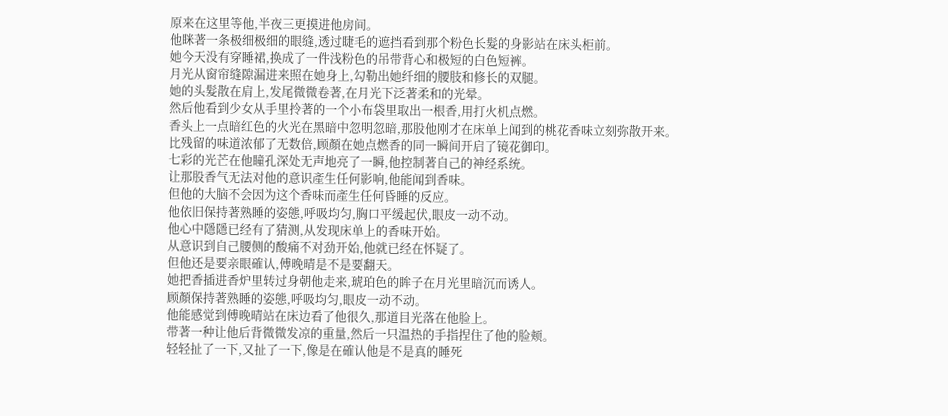原来在这里等他,半夜三更摸进他房间。
他眯著一条极细极细的眼缝,透过睫毛的遮挡看到那个粉色长髮的身影站在床头柜前。
她今天没有穿睡裙,换成了一件浅粉色的吊带背心和极短的白色短裤。
月光从窗帘缝隙漏进来照在她身上,勾勒出她纤细的腰肢和修长的双腿。
她的头髮散在肩上,发尾微微卷著,在月光下泛著柔和的光晕。
然后他看到少女从手里拎著的一个小布袋里取出一根香,用打火机点燃。
香头上一点暗红色的火光在黑暗中忽明忽暗,那股他刚才在床单上闻到的桃花香味立刻弥散开来。
比残留的味道浓郁了无数倍,顾顏在她点燃香的同一瞬间开启了镜花御印。
七彩的光芒在他瞳孔深处无声地亮了一瞬,他控制著自己的神经系统。
让那股香气无法对他的意识產生任何影响,他能闻到香味。
但他的大脑不会因为这个香味而產生任何昏睡的反应。
他依旧保持著熟睡的姿態,呼吸均匀,胸口平缓起伏,眼皮一动不动。
他心中隱隱已经有了猜测,从发现床单上的香味开始。
从意识到自己腰侧的酸痛不对劲开始,他就已经在怀疑了。
但他还是要亲眼確认,傅晚晴是不是要翻天。
她把香插进香炉里转过身朝他走来,琥珀色的眸子在月光里暗沉而诱人。
顾顏保持著熟睡的姿態,呼吸均匀,眼皮一动不动。
他能感觉到傅晚晴站在床边看了他很久,那道目光落在他脸上。
带著一种让他后背微微发凉的重量,然后一只温热的手指捏住了他的脸颊。
轻轻扯了一下,又扯了一下,像是在確认他是不是真的睡死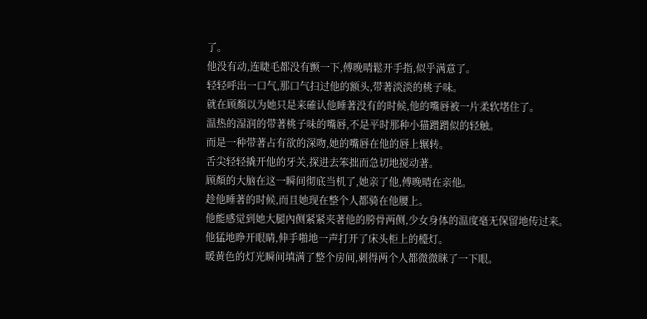了。
他没有动,连睫毛都没有颤一下,傅晚晴鬆开手指,似乎满意了。
轻轻呼出一口气,那口气扫过他的额头,带著淡淡的桃子味。
就在顾顏以为她只是来確认他睡著没有的时候,他的嘴唇被一片柔软堵住了。
温热的湿润的带著桃子味的嘴唇,不是平时那种小猫蹭蹭似的轻触。
而是一种带著占有欲的深吻,她的嘴唇在他的唇上辗转。
舌尖轻轻撬开他的牙关,探进去笨拙而急切地搅动著。
顾顏的大脑在这一瞬间彻底当机了,她亲了他,傅晚晴在亲他。
趁他睡著的时候,而且她现在整个人都骑在他腰上。
他能感觉到她大腿內侧紧紧夹著他的胯骨两侧,少女身体的温度毫无保留地传过来。
他猛地睁开眼睛,伸手啪地一声打开了床头柜上的檯灯。
暖黄色的灯光瞬间填满了整个房间,刺得两个人都微微眯了一下眼。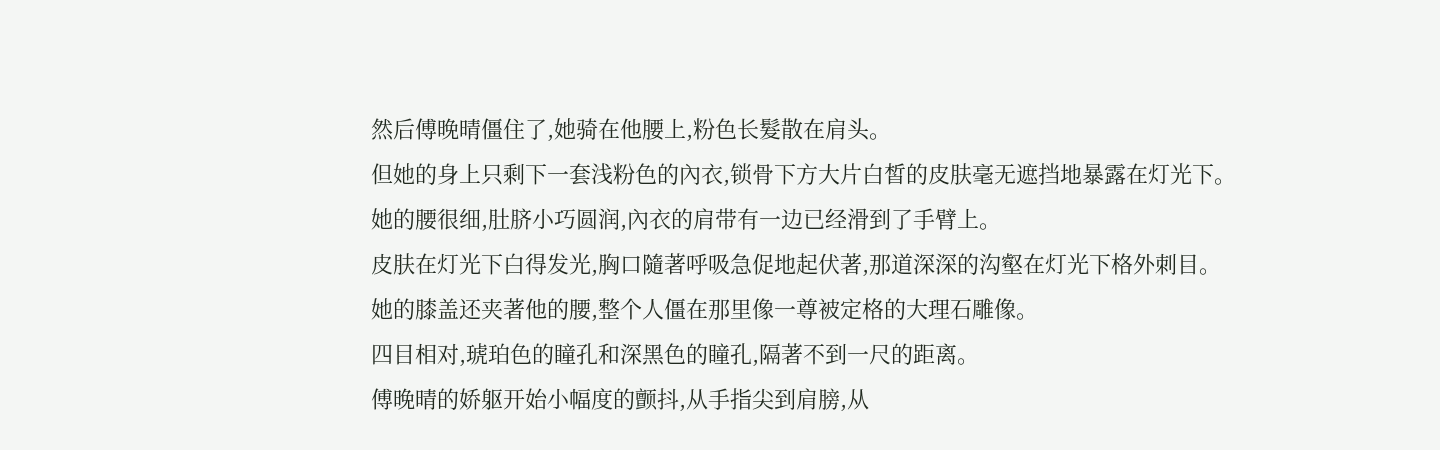然后傅晚晴僵住了,她骑在他腰上,粉色长髮散在肩头。
但她的身上只剩下一套浅粉色的內衣,锁骨下方大片白皙的皮肤毫无遮挡地暴露在灯光下。
她的腰很细,肚脐小巧圆润,內衣的肩带有一边已经滑到了手臂上。
皮肤在灯光下白得发光,胸口隨著呼吸急促地起伏著,那道深深的沟壑在灯光下格外刺目。
她的膝盖还夹著他的腰,整个人僵在那里像一尊被定格的大理石雕像。
四目相对,琥珀色的瞳孔和深黑色的瞳孔,隔著不到一尺的距离。
傅晚晴的娇躯开始小幅度的颤抖,从手指尖到肩膀,从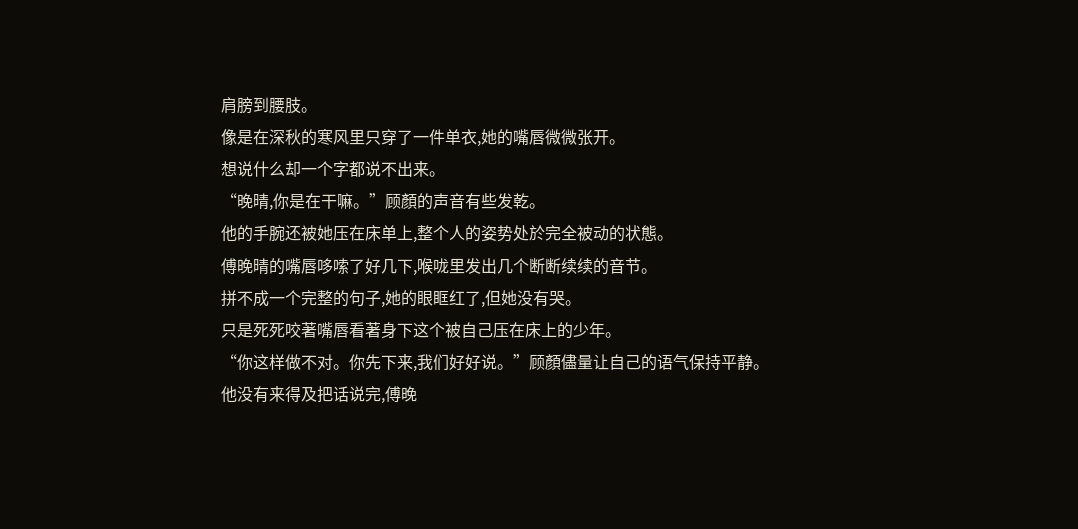肩膀到腰肢。
像是在深秋的寒风里只穿了一件单衣,她的嘴唇微微张开。
想说什么却一个字都说不出来。
“晚晴,你是在干嘛。”顾顏的声音有些发乾。
他的手腕还被她压在床单上,整个人的姿势处於完全被动的状態。
傅晚晴的嘴唇哆嗦了好几下,喉咙里发出几个断断续续的音节。
拼不成一个完整的句子,她的眼眶红了,但她没有哭。
只是死死咬著嘴唇看著身下这个被自己压在床上的少年。
“你这样做不对。你先下来,我们好好说。”顾顏儘量让自己的语气保持平静。
他没有来得及把话说完,傅晚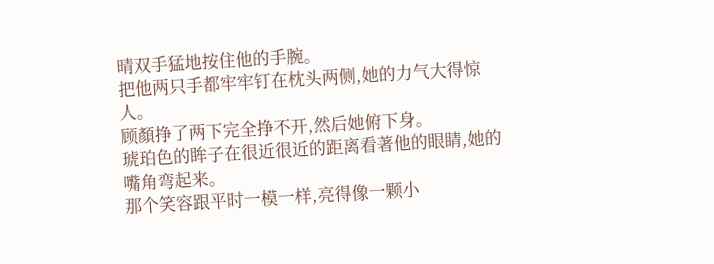晴双手猛地按住他的手腕。
把他两只手都牢牢钉在枕头两侧,她的力气大得惊人。
顾顏挣了两下完全挣不开,然后她俯下身。
琥珀色的眸子在很近很近的距离看著他的眼睛,她的嘴角弯起来。
那个笑容跟平时一模一样,亮得像一颗小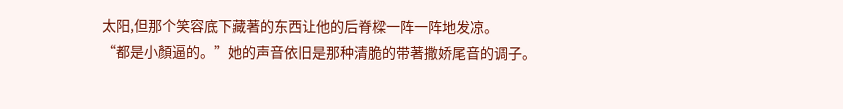太阳,但那个笑容底下藏著的东西让他的后脊樑一阵一阵地发凉。
“都是小顏逼的。”她的声音依旧是那种清脆的带著撒娇尾音的调子。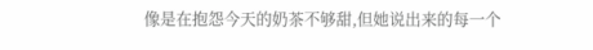像是在抱怨今天的奶茶不够甜,但她说出来的每一个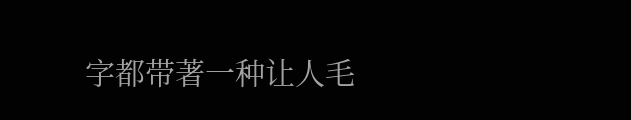字都带著一种让人毛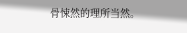骨悚然的理所当然。